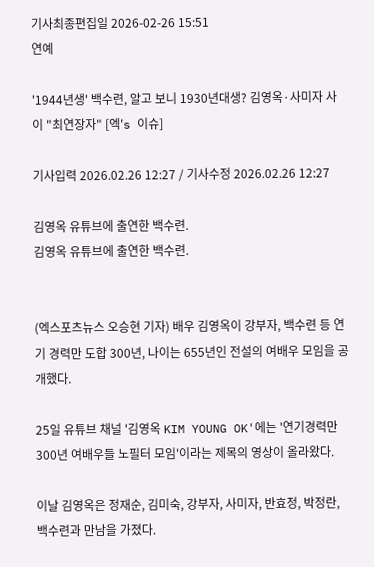기사최종편집일 2026-02-26 15:51
연예

'1944년생' 백수련, 알고 보니 1930년대생? 김영옥·사미자 사이 "최연장자" [엑's 이슈]

기사입력 2026.02.26 12:27 / 기사수정 2026.02.26 12:27

김영옥 유튜브에 출연한 백수련.
김영옥 유튜브에 출연한 백수련.


(엑스포츠뉴스 오승현 기자) 배우 김영옥이 강부자, 백수련 등 연기 경력만 도합 300년, 나이는 655년인 전설의 여배우 모임을 공개했다.

25일 유튜브 채널 '김영옥 KIM YOUNG OK'에는 '연기경력만 300년 여배우들 노필터 모임'이라는 제목의 영상이 올라왔다.

이날 김영옥은 정재순, 김미숙, 강부자, 사미자, 반효정, 박정란, 백수련과 만남을 가졌다.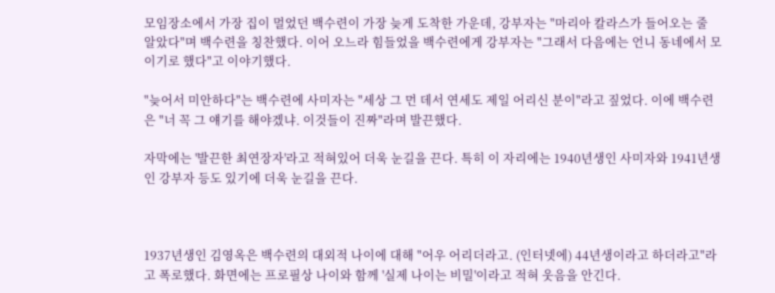모임장소에서 가장 집이 멀었던 백수련이 가장 늦게 도착한 가운데, 강부자는 "마리아 칼라스가 들어오는 줄 알았다"며 백수련을 칭찬했다. 이어 오느라 힘들었을 백수련에게 강부자는 "그래서 다음에는 언니 동네에서 모이기로 했다"고 이야기했다.

"늦어서 미안하다"는 백수련에 사미자는 "세상 그 먼 데서 연세도 제일 어리신 분이"라고 짚었다. 이에 백수련은 "너 꼭 그 얘기를 해야겠냐. 이것들이 진짜"라며 발끈했다.

자막에는 '발끈한 최연장자'라고 적혀있어 더욱 눈길을 끈다. 특히 이 자리에는 1940년생인 사미자와 1941년생인 강부자 등도 있기에 더욱 눈길을 끈다.



1937년생인 김영옥은 백수련의 대외적 나이에 대해 "어우 어리더라고. (인터넷에) 44년생이라고 하더라고"라고 폭로했다. 화면에는 프로필상 나이와 함께 '실제 나이는 비밀'이라고 적혀 웃음을 안긴다.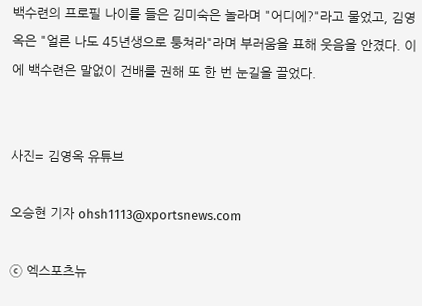백수련의 프로필 나이를 들은 김미숙은 놀라며 "어디에?"라고 물었고, 김영옥은 "얼른 나도 45년생으로 퉁쳐라"라며 부러움을 표해 웃음을 안겼다. 이에 백수련은 말없이 건배를 권해 또 한 번 눈길을 끌었다.


사진= 김영옥 유튜브

오승현 기자 ohsh1113@xportsnews.com

ⓒ 엑스포츠뉴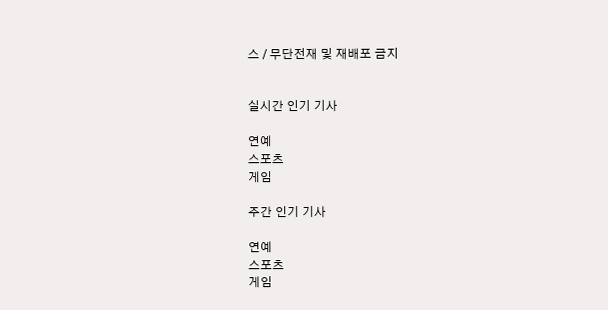스 / 무단전재 및 재배포 금지


실시간 인기 기사

연예
스포츠
게임

주간 인기 기사

연예
스포츠
게임